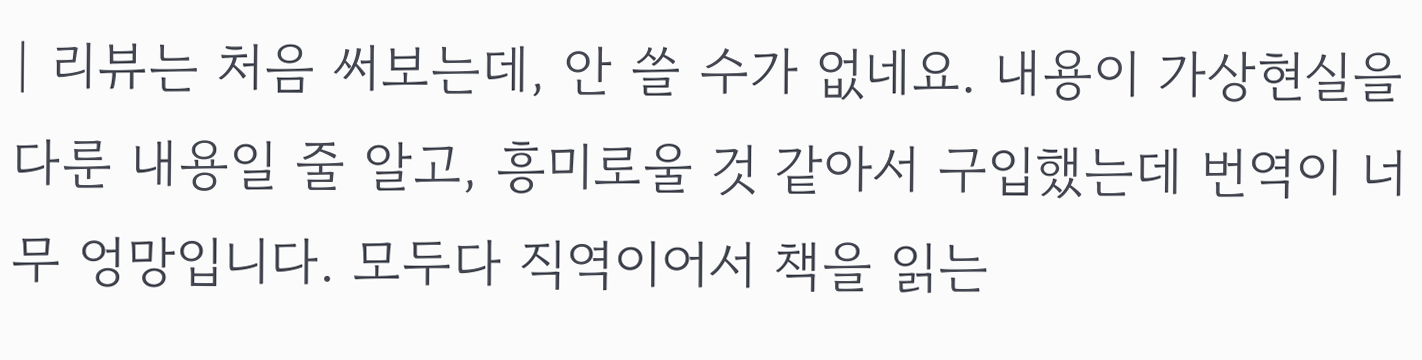| 리뷰는 처음 써보는데, 안 쓸 수가 없네요. 내용이 가상현실을 다룬 내용일 줄 알고, 흥미로울 것 같아서 구입했는데 번역이 너무 엉망입니다. 모두다 직역이어서 책을 읽는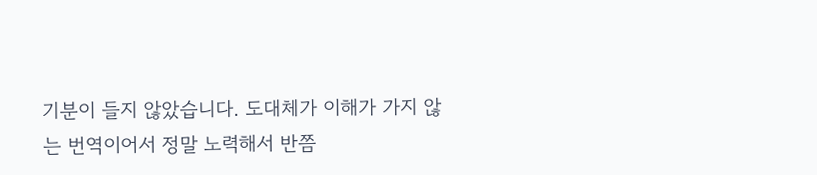기분이 들지 않았습니다. 도대체가 이해가 가지 않는 번역이어서 정말 노력해서 반쯤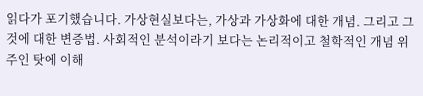읽다가 포기했습니다. 가상현실보다는, 가상과 가상화에 대한 개념. 그리고 그것에 대한 변증법. 사회적인 분석이라기 보다는 논리적이고 철학적인 개념 위주인 탓에 이해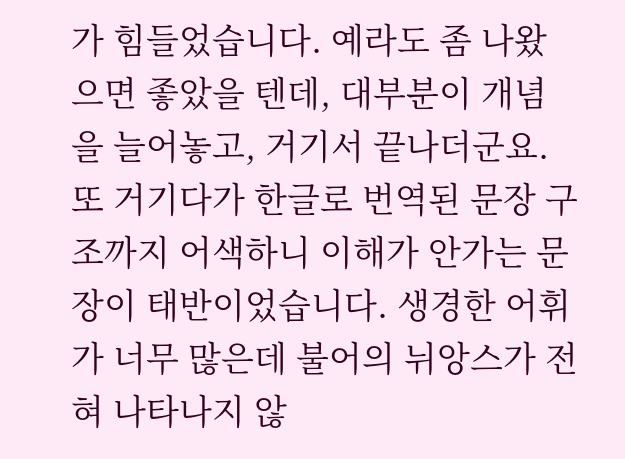가 힘들었습니다. 예라도 좀 나왔으면 좋았을 텐데, 대부분이 개념을 늘어놓고, 거기서 끝나더군요. 또 거기다가 한글로 번역된 문장 구조까지 어색하니 이해가 안가는 문장이 태반이었습니다. 생경한 어휘가 너무 많은데 불어의 뉘앙스가 전혀 나타나지 않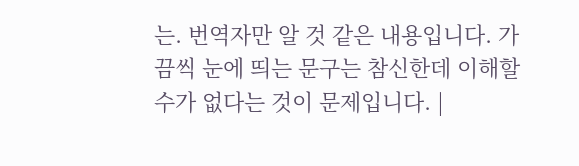는. 번역자만 알 것 같은 내용입니다. 가끔씩 눈에 띄는 문구는 참신한데 이해할 수가 없다는 것이 문제입니다. |